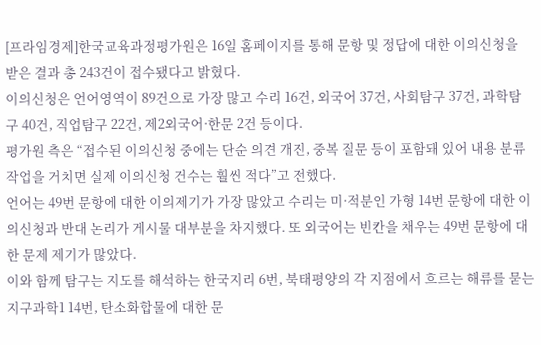[프라임경제]한국교육과정평가원은 16일 홈페이지를 통해 문항 및 정답에 대한 이의신청을 받은 결과 총 243건이 접수됐다고 밝혔다.
이의신청은 언어영역이 89건으로 가장 많고 수리 16건, 외국어 37건, 사회탐구 37건, 과학탐구 40건, 직업탐구 22건, 제2외국어·한문 2건 등이다.
평가원 측은 “접수된 이의신청 중에는 단순 의견 개진, 중복 질문 등이 포함돼 있어 내용 분류 작업을 거치면 실제 이의신청 건수는 훨씬 적다”고 전했다.
언어는 49번 문항에 대한 이의제기가 가장 많았고 수리는 미·적분인 가형 14번 문항에 대한 이의신청과 반대 논리가 게시물 대부분을 차지했다. 또 외국어는 빈칸을 채우는 49번 문항에 대한 문제 제기가 많았다.
이와 함께 탐구는 지도를 해석하는 한국지리 6번, 북태평양의 각 지점에서 흐르는 해류를 묻는 지구과학1 14번, 탄소화합물에 대한 문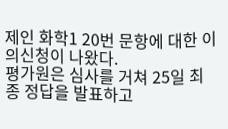제인 화학1 20번 문항에 대한 이의신청이 나왔다.
평가원은 심사를 거쳐 25일 최종 정답을 발표하고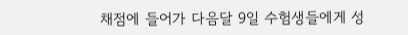채점에 들어가 다음달 9일 수험생들에게 성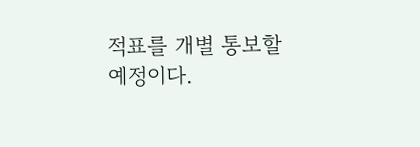적표를 개별 통보할 예정이다.